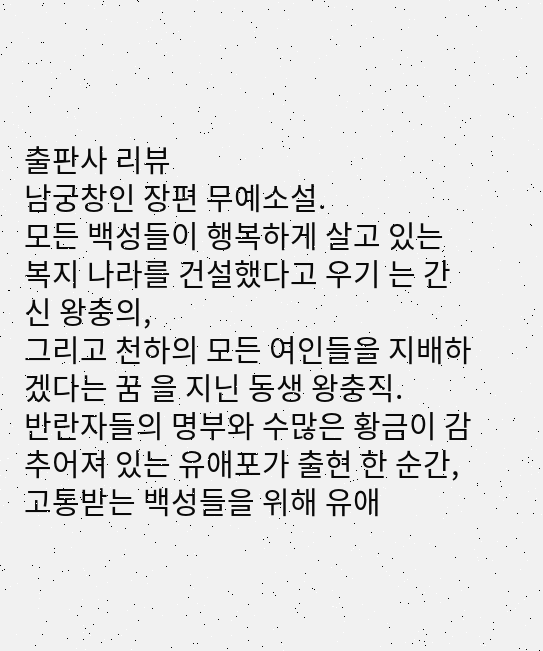출판사 리뷰
남궁창인 장편 무예소설.
모든 백성들이 행복하게 살고 있는 복지 나라를 건설했다고 우기 는 간신 왕충의,
그리고 천하의 모든 여인들을 지배하겠다는 꿈 을 지닌 동생 왕충직.
반란자들의 명부와 수많은 황금이 감추어져 있는 유애포가 출현 한 순간,
고통받는 백성들을 위해 유애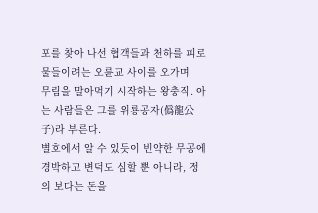포를 찾아 나선 협객들과 천하를 피로 물들이려는 오륜교 사이를 오가며
무림을 말아먹기 시작하는 왕충직. 아는 사람들은 그를 위룡공자(僞龍公子)라 부른다.
별호에서 알 수 있듯이 빈약한 무공에 경박하고 변덕도 심할 뿐 아니라, 정의 보다는 돈을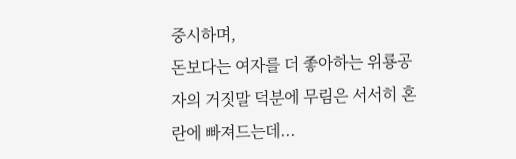중시하며,
돈보다는 여자를 더 좋아하는 위룡공자의 거짓말 덕분에 무림은 서서히 혼란에 빠져드는데...